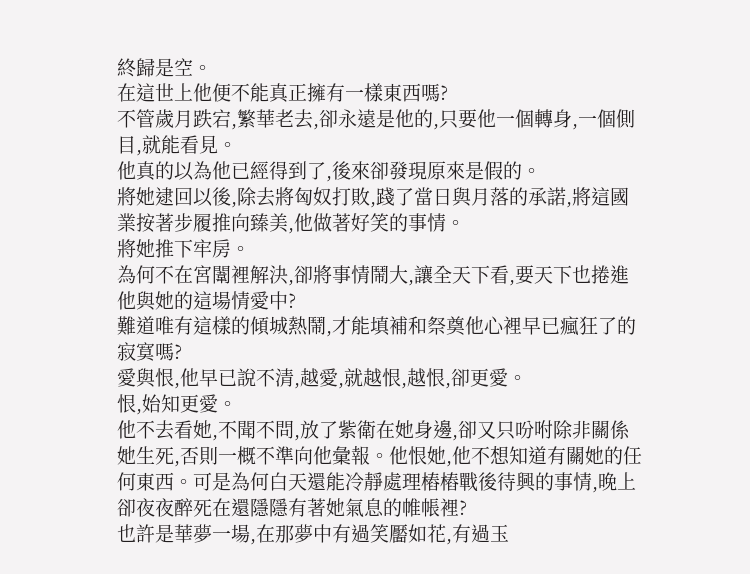終歸是空。
在這世上他便不能真正擁有一樣東西嗎?
不管歲月跌宕,繁華老去,卻永遠是他的,只要他一個轉身,一個側目,就能看見。
他真的以為他已經得到了,後來卻發現原來是假的。
將她逮回以後,除去將匈奴打敗,踐了當日與月落的承諾,將這國業按著步履推向臻美,他做著好笑的事情。
將她推下牢房。
為何不在宮闈裡解決,卻將事情鬧大,讓全天下看,要天下也捲進他與她的這場情愛中?
難道唯有這樣的傾城熱鬧,才能填補和祭奠他心裡早已瘋狂了的寂寞嗎?
愛與恨,他早已說不清,越愛,就越恨,越恨,卻更愛。
恨,始知更愛。
他不去看她,不聞不問,放了紫衛在她身邊,卻又只吩咐除非關係她生死,否則一概不準向他彙報。他恨她,他不想知道有關她的任何東西。可是為何白天還能冷靜處理樁樁戰後待興的事情,晚上卻夜夜醉死在還隱隱有著她氣息的帷帳裡?
也許是華夢一場,在那夢中有過笑靨如花,有過玉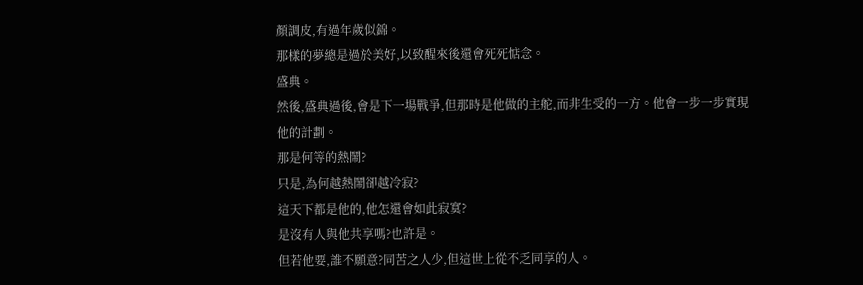顏調皮,有過年歲似錦。
那樣的夢總是過於美好,以致醒來後還會死死惦念。
盛典。
然後,盛典過後,會是下一場戰爭,但那時是他做的主舵,而非生受的一方。他會一步一步實現他的計劃。
那是何等的熱鬧?
只是,為何越熱鬧卻越冷寂?
這天下都是他的,他怎還會如此寂寞?
是沒有人與他共享嗎?也許是。
但若他要,誰不願意?同苦之人少,但這世上從不乏同享的人。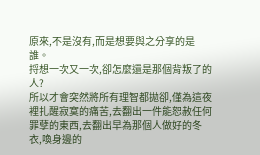原來,不是沒有,而是想要與之分享的是誰。
捋想一次又一次,卻怎麼還是那個背叛了的人?
所以才會突然將所有理智都拋卻,僅為這夜裡扎醒寂寞的痛苦,去翻出一件能恕赦任何罪孽的東西,去翻出早為那個人做好的冬衣,喚身邊的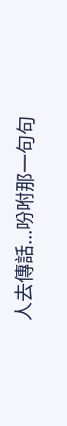人去傳話...吩咐那一句句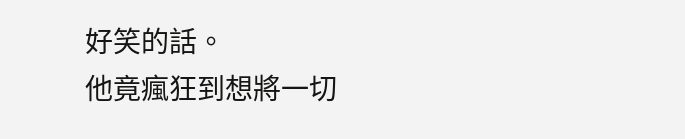好笑的話。
他竟瘋狂到想將一切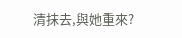清抹去,與她重來?